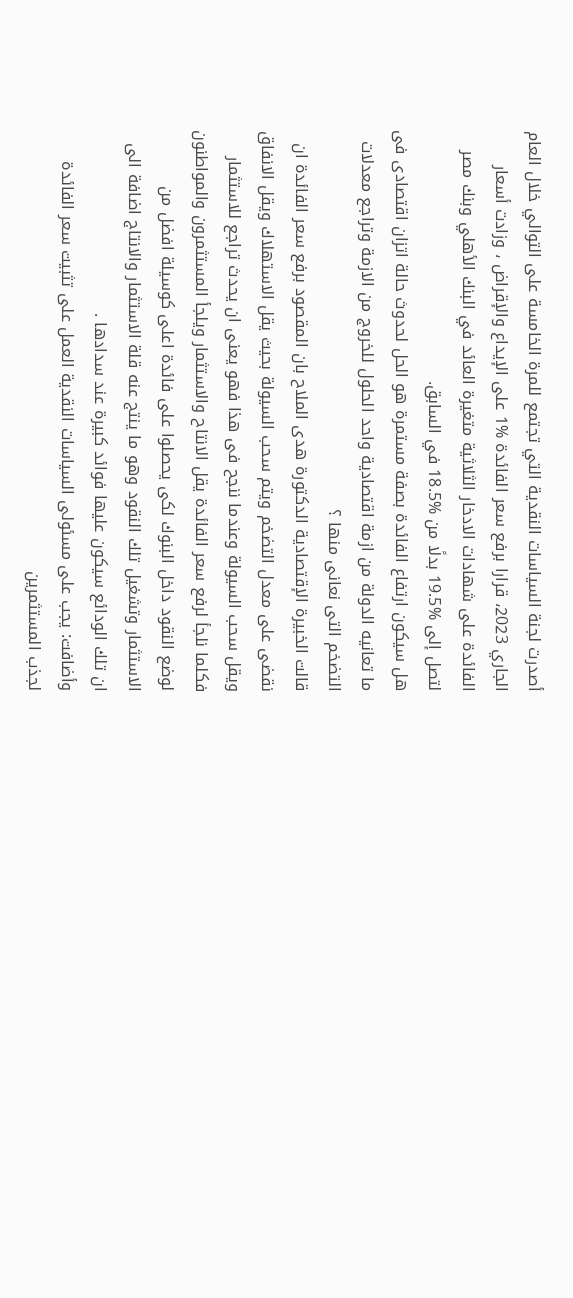أصدرت لجنة السياسات النقدية التي تجتمع للمرة الخامسة على التوالي خلال العام الجاري 2023، قرارا برفع سعر الفائدة %1 على الإيداع والإقراض ، وزادت أسعار الفائدة على شهادات الادخار الثلاثية متغيرة العائد في البنك الأهلي وبنك مصر لتصل إلى %19.5 بدلًا من %18.5 في السابق.
هل سيكون ارتفاع الفائدة بصفة مستمرة هو الحل لحدوث حالة اتزان اقتصادى فى ما تعانيه الدولة من ازمة اقتصادية واحد الحلول للخروج من الازمة وتراجع معدلات التضخم التى نعانى منها ؟
قالت الخبيرة الإقتصادية الدكتورة هدى الملاح بان المقصود برفع سعر الفائدة ان نقضى على معدل التضخم ويتم سحب السيولة بحيث يقل الاستهلاك ويقل الانفاق ويقل سحب السيولة وعندما ننجح فى هذا فهو يعنى ان يحدث تراجع للاستثمار فكلما نلجأ لرفع سعر الفائدة يقل الانتاح والاستثمار ويلجأ المستثمرون والمواطنون لوضع النقود داخل البنوك لكى يحصلوا على فائدة اعلى كوسيلة افضل من الاستثمار وتشغيل تلك النقود وهو ما ينتج عنه قلة الاستثمار والانتاج اضافة الى ان تلك الودائع سيكون عليها فوائد كبيرة عند سدادها .
وأضافت: يجب على مسئولى السياسات النقدية العمل على تثبيت سعر الفائدة لجذب المستثمرين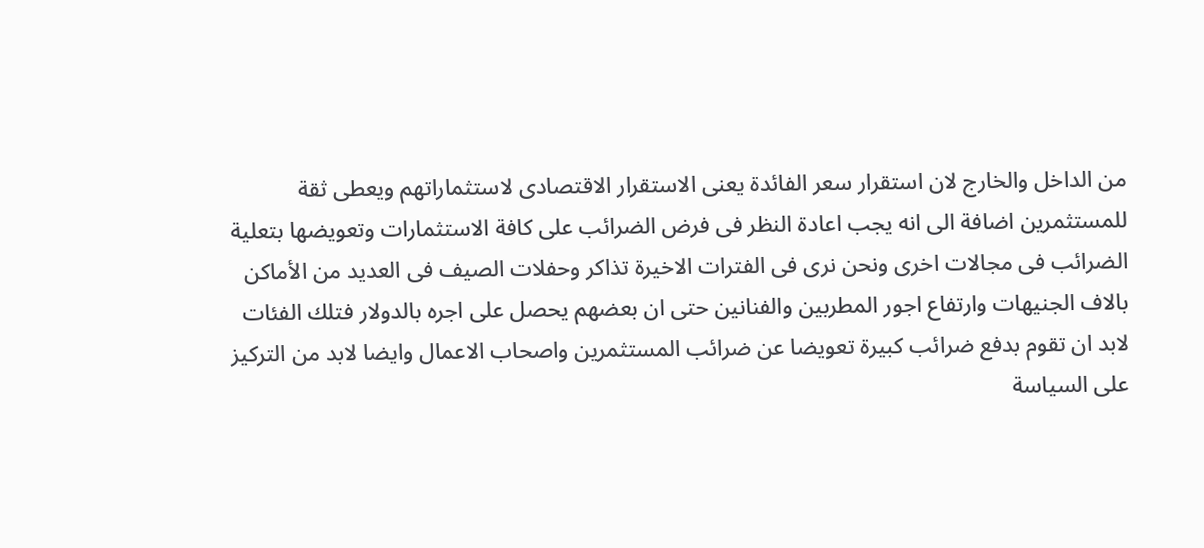من الداخل والخارج لان استقرار سعر الفائدة يعنى الاستقرار الاقتصادى لاستثماراتهم ويعطى ثقة للمستثمرين اضافة الى انه يجب اعادة النظر فى فرض الضرائب على كافة الاستثمارات وتعويضها بتعلية الضرائب فى مجالات اخرى ونحن نرى فى الفترات الاخيرة تذاكر وحفلات الصيف فى العديد من الأماكن بالاف الجنيهات وارتفاع اجور المطربين والفنانين حتى ان بعضهم يحصل على اجره بالدولار فتلك الفئات لابد ان تقوم بدفع ضرائب كبيرة تعويضا عن ضرائب المستثمرين واصحاب الاعمال وايضا لابد من التركيز على السياسة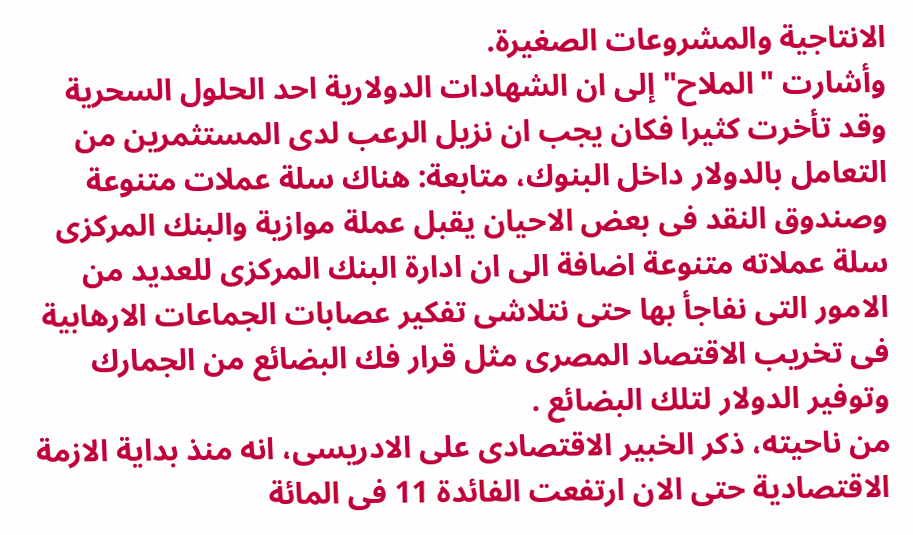الانتاجية والمشروعات الصغيرة.
وأشارت "الملاح" إلى ان الشهادات الدولارية احد الحلول السحرية وقد تأخرت كثيرا فكان يجب ان نزيل الرعب لدى المستثمرين من التعامل بالدولار داخل البنوك، متابعة: هناك سلة عملات متنوعة وصندوق النقد فى بعض الاحيان يقبل عملة موازية والبنك المركزى سلة عملاته متنوعة اضافة الى ان ادارة البنك المركزى للعديد من الامور التى نفاجأ بها حتى نتلاشى تفكير عصابات الجماعات الارهابية فى تخريب الاقتصاد المصرى مثل قرار فك البضائع من الجمارك وتوفير الدولار لتلك البضائع .
من ناحيته، ذكر الخبير الاقتصادى على الادريسى، انه منذ بداية الازمة الاقتصادية حتى الان ارتفعت الفائدة 11 فى المائة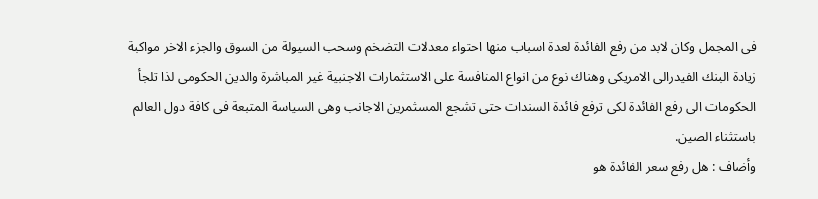فى المجمل وكان لابد من رفع الفائدة لعدة اسباب منها احتواء معدلات التضخم وسحب السيولة من السوق والجزء الاخر مواكبة زيادة البنك الفيدرالى الامريكى وهناك نوع من انواع المنافسة على الاستثمارات الاجنبية غير المباشرة والدين الحكومى لذا تلجأ الحكومات الى رفع الفائدة لكى ترفع فائدة السندات حتى تشجع المسثمرين الاجانب وهى السياسة المتبعة فى كافة دول العالم باستثناء الصين.
وأضاف : هل رفع سعر الفائدة هو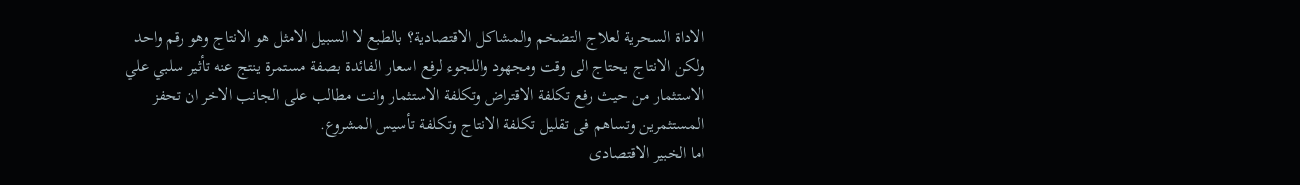الاداة السحرية لعلاج التضخم والمشاكل الاقتصادية؟ بالطبع لا السبيل الامثل هو الانتاج وهو رقم واحد ولكن الانتاج يحتاج الى وقت ومجهود واللجوء لرفع اسعار الفائدة بصفة مستمرة ينتج عنه تأثير سلبي علي الاستثمار من حيث رفع تكلفة الاقتراض وتكلفة الاستثمار وانت مطالب على الجانب الاخر ان تحفز المستثمرين وتساهم فى تقليل تكلفة الانتاج وتكلفة تأسيس المشروع.
اما الخبير الاقتصادى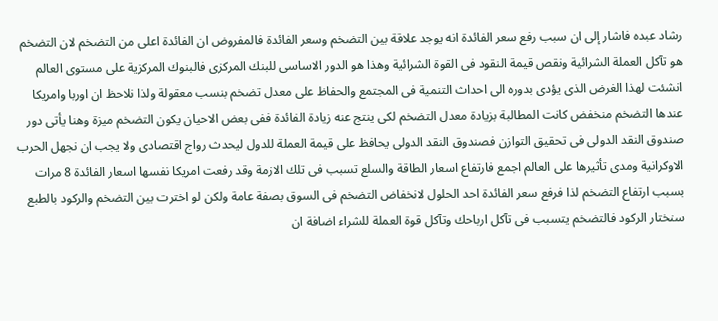رشاد عبده فاشار إلى ان سبب رفع سعر الفائدة انه يوجد علاقة بين التضخم وسعر الفائدة فالمفروض ان الفائدة اعلى من التضخم لان التضخم هو تآكل العملة الشرائية ونقص قيمة النقود فى القوة الشرائية وهذا هو الدور الاساسى للبنك المركزى فالبنوك المركزية على مستوى العالم انشئت لهذا الغرض الذى يؤدى بدوره الى احداث التنمية فى المجتمع والحفاظ على معدل تضخم بنسب معقولة ولذا نلاحظ ان اوربا وامريكا عندها التضخم منخفض كانت المطالبة بزيادة معدل التضخم لكى ينتج عنه زيادة الفائدة ففى بعض الاحيان يكون التضخم ميزة وهنا يأتى دور صندوق النقد الدولى فى تحقيق التوازن فصندوق النقد الدولى يحافظ على قيمة العملة للدول ليحدث رواج اقتصادى ولا يجب ان نجهل الحرب الاوكرانية ومدى تأثيرها على العالم اجمع فارتفاع اسعار الطاقة والسلع تسبب فى تلك الازمة وقد رفعت امريكا نفسها اسعار الفائدة 8 مرات بسبب ارتفاع التضخم لذا فرفع سعر الفائدة احد الحلول لانخفاض التضخم فى السوق بصفة عامة ولكن لو اخترت بين التضخم والركود بالطبع سنختار الركود فالتضخم يتسبب فى تآكل ارباحك وتآكل قوة العملة للشراء اضافة ان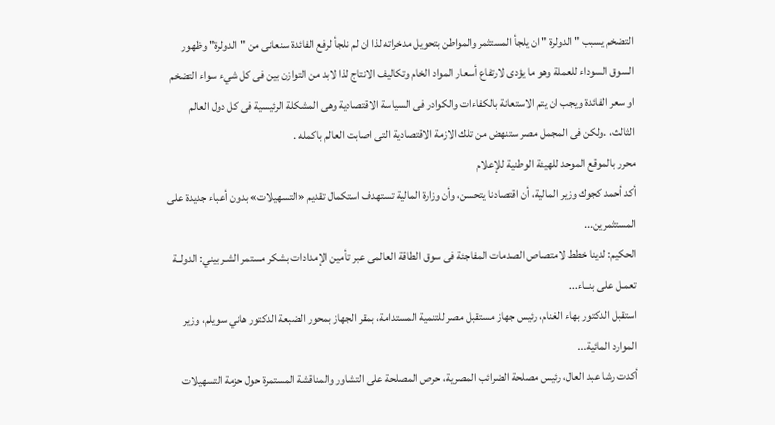التضخم يسبب " الدولرة " ان يلجأ المستثمر والمواطن بتحويل مدخراته لذا ان لم نلجأ لرفع الفائدة سنعانى من "الدولرة" وظهور السوق السوداء للعملة وهو ما يؤدى لارتفاع أسعار المواد الخام وتكاليف الانتاج لذا لابد من التوازن بين فى كل شيء سواء التضخم او سعر الفائدة ويجب ان يتم الاستعانة بالكفاءات والكوادر فى السياسة الاقتصادية وهى المشكلة الرئيسية فى كل دول العالم الثالث، .ولكن فى المجمل مصر ستنهض من تلك الازمة الاقتصادية التى اصابت العالم باكمله .
محرر بالموقع الموحد للهيئة الوطنية للإعلام
أكد أحمد كجوك وزير المالية، أن اقتصادنا يتحسن، وأن وزارة المالية تستهدف استكمال تقديم «التسهيلات» بدون أعباء جديدة على المستثمرين...
الحكيم: لدينا خطط لامتصاص الصدمات المفاجئة فى سوق الطاقة العالمى عبر تأمين الإمدادات بشكر مستمر الشـربيني: الدولــة تعمـل على بنــاء...
استقبل الدكتور بهاء الغنام، رئيس جهاز مستقبل مصر للتنمية المستدامة، بمقر الجهاز بمحور الضبعة الدكتور هاني سويلم، وزير الموارد المائية...
أكدت رشا عبد العال، رئيس مصلحة الضرائب المصرية، حرص المصلحة على التشاور والمناقشة المستمرة حول حزمة التسهيلات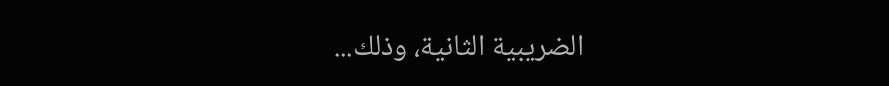الضريبية الثانية، وذلك...